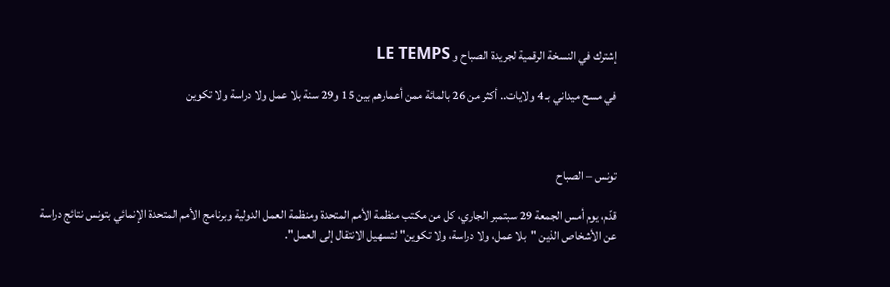إشترك في النسخة الرقمية لجريدة الصباح و LE TEMPS

في مسح ميداني بـ 4 ولايات.. أكثر من 26 بالمائة ممن أعمارهم بين 15 و29 سنة بلا عمل ولا دراسة ولا تكوين



تونس – الصباح

قدّم، يوم أمس الجمعة 29 سبتمبر الجاري، كل من مكتب منظمة الأمم المتحدة ومنظمة العمل الدولية وبرنامج الأمم المتحدة الإنمائي بتونس نتائج دراسة عن الأشخاص الذين "بلا عمل، ولا دراسة، ولا تكوين" لتسهيل الانتقال إلى العمل".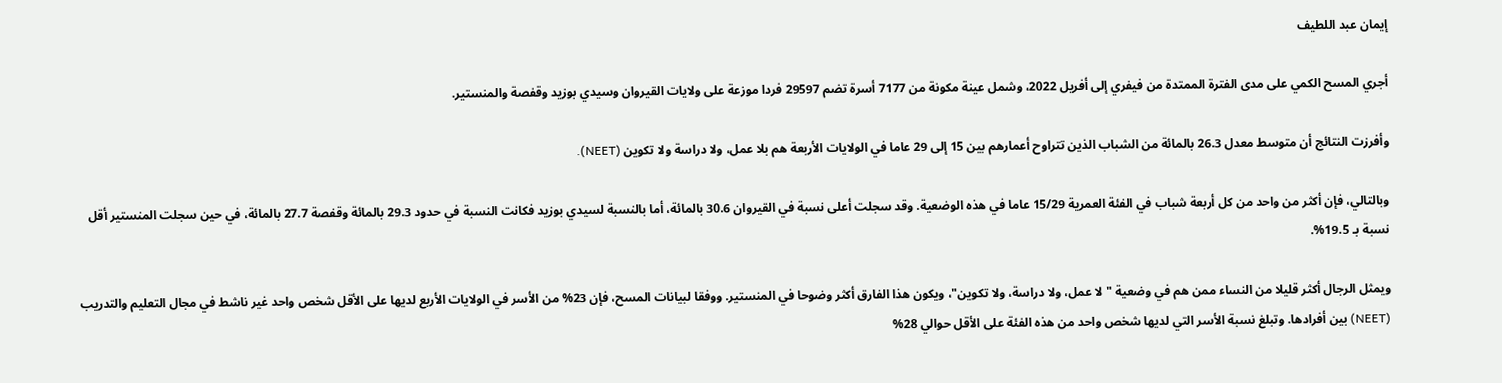إيمان عبد اللطيف

أجري المسح الكمي على مدى الفترة الممتدة من فيفري إلى أفريل 2022، وشمل عينة مكونة من 7177 أسرة تضم 29597 فردا موزعة على ولايات القيروان وسيدي بوزيد وقفصة والمنستير.

وأفرزت النتائج أن متوسط معدل 26.3 بالمائة من الشباب الذين تتراوح أعمارهم بين 15 إلى 29 عاما في الولايات الأربعة هم بلا عمل، ولا دراسة ولا تكوين (NEET).

وبالتالي، فإن أكثر من واحد من كل أربعة شباب في الفئة العمرية 15/29 عاما في هذه الوضعية. وقد سجلت أعلى نسبة في القيروان 30.6 بالمائة، أما بالنسبة لسيدي بوزيد فكانت النسبة في حدود 29.3 بالمائة وقفصة 27.7 بالمائة، في حين سجلت المنستير أقل نسبة بـ 19.5%.

ويمثل الرجال أكثر قليلا من النساء ممن هم في وضعية "لا عمل، ولا دراسة، ولا تكوين"، ويكون هذا الفارق أكثر وضوحا في المنستير. ووفقا لبيانات المسح، فإن 23% من الأسر في الولايات الأربع لديها على الأقل شخص واحد غير ناشط في مجال التعليم والتدريب (NEET) بين أفرادها. وتبلغ نسبة الأسر التي لديها شخص واحد من هذه الفئة على الأقل حوالي 28%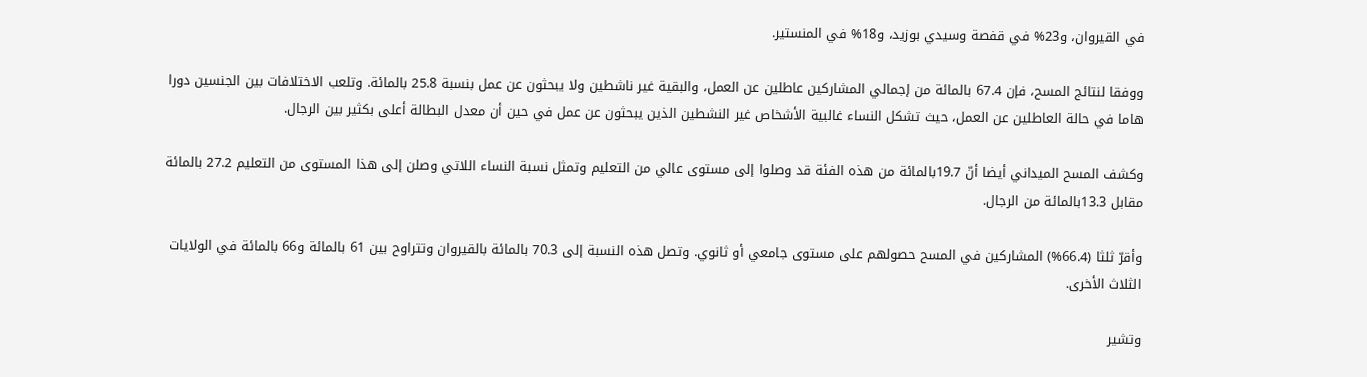في القيروان، و23% في قفصة وسيدي بوزيد، و18% في المنستير.

ووفقا لنتائج المسح، فإن 67.4 بالمائة من إجمالي المشاركين عاطلين عن العمل، والبقية غير ناشطين ولا يبحثون عن عمل بنسبة 25.8 بالمائة. وتلعب الاختلافات بين الجنسين دورا هاما في حالة العاطلين عن العمل، حيث تشكل النساء غالبية الأشخاص غير النشطين الذين يبحثون عن عمل في حين أن معدل البطالة أعلى بكثير بين الرجال.

وكشف المسح الميداني أيضا أنّ 19.7بالمائة من هذه الفئة قد وصلوا إلى مستوى عالي من التعليم وتمثل نسبة النساء اللاتي وصلن إلى هذا المستوى من التعليم 27.2 بالمائة مقابل 13.3بالمائة من الرجال.

وأقرّ ثلثا (66.4%) المشاركين في المسح حصولهم على مستوى جامعي أو ثانوي. وتصل هذه النسبة إلى 70.3 بالمائة بالقيروان وتتراوح بين 61 بالمائة و66 بالمائة في الولايات الثلاث الأخرى.

وتشير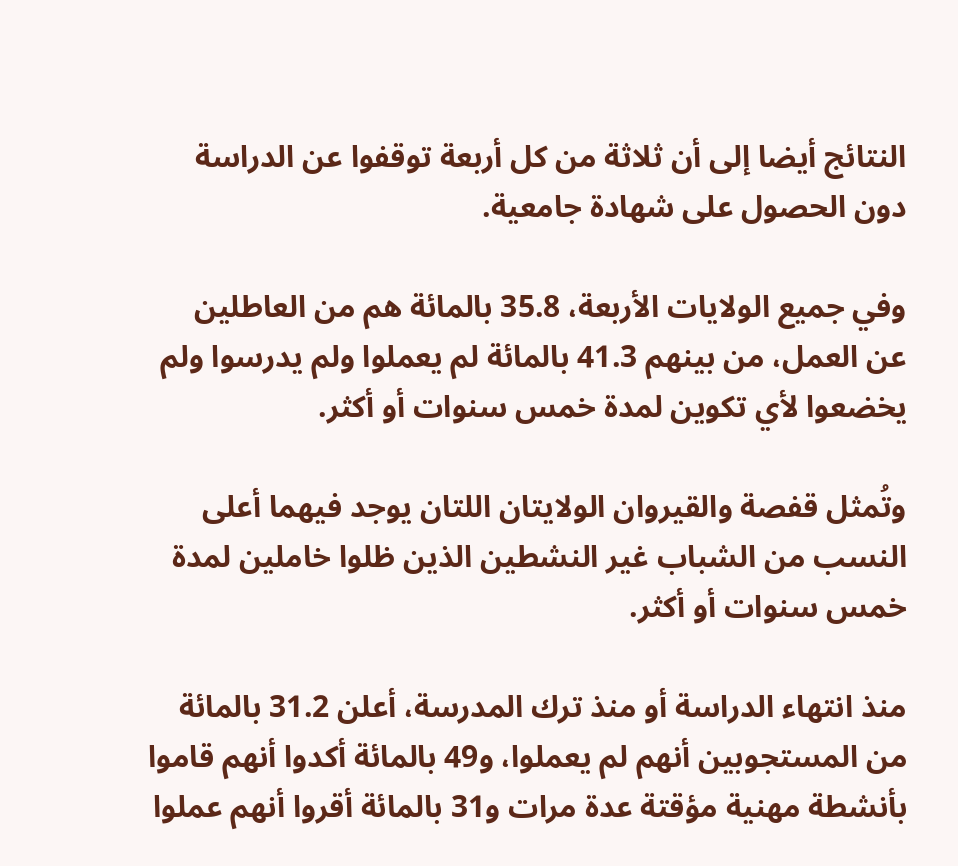النتائج أيضا إلى أن ثلاثة من كل أربعة توقفوا عن الدراسة دون الحصول على شهادة جامعية.

وفي جميع الولايات الأربعة، 35.8 بالمائة هم من العاطلين عن العمل، من بينهم 41.3 بالمائة لم يعملوا ولم يدرسوا ولم يخضعوا لأي تكوين لمدة خمس سنوات أو أكثر.

وتُمثل قفصة والقيروان الولايتان اللتان يوجد فيهما أعلى النسب من الشباب غير النشطين الذين ظلوا خاملين لمدة خمس سنوات أو أكثر.

منذ انتهاء الدراسة أو منذ ترك المدرسة، أعلن 31.2 بالمائة من المستجوبين أنهم لم يعملوا، و49 بالمائة أكدوا أنهم قاموا بأنشطة مهنية مؤقتة عدة مرات و31 بالمائة أقروا أنهم عملوا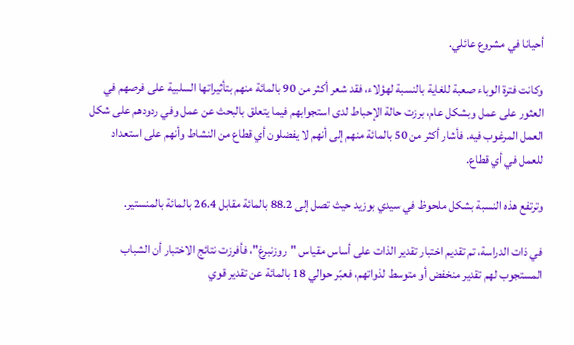أحيانا في مشروع عائلي.

وكانت فترة الوباء صعبة للغاية بالنسبة لهؤلاء، فقد شعر أكثر من 90 بالمائة منهم بتأثيراتها السلبية على فرصهم في العثور على عمل وبشكل عام، برزت حالة الإحباط لدى استجوابهم فيما يتعلق بالبحث عن عمل وفي ردودهم على شكل العمل المرغوب فيه. فأشار أكثر من 50 بالمائة منهم إلى أنهم لا يفضلون أي قطاع من النشاط وأنهم على استعداد للعمل في أي قطاع.

وترتفع هذه النسبة بشكل ملحوظ في سيدي بوزيد حيث تصل إلى 88.2 بالمائة مقابل 26.4 بالمائة بالمنستير.

في ذات الدراسة، تم تقديم اختبار تقدير الذات على أساس مقياس "روزنبرغ"، فأفرزت نتائج الاختبار أن الشباب المستجوب لهم تقدير منخفض أو متوسط لذواتهم، فعبّر حوالي 18 بالمائة عن تقدير قوي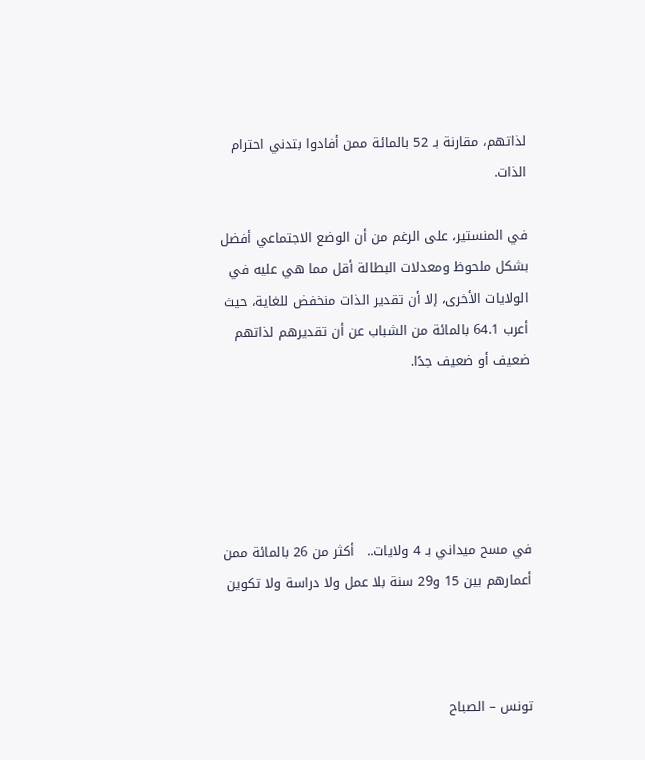لذاتهم، مقارنة بـ 52 بالمائة ممن أفادوا بتدني احترام الذات.

في المنستير، على الرغم من أن الوضع الاجتماعي أفضل بشكل ملحوظ ومعدلات البطالة أقل مما هي عليه في الولايات الأخرى، إلا أن تقدير الذات منخفض للغاية، حيث أعرب 64.1 بالمائة من الشباب عن أن تقديرهم لذاتهم ضعيف أو ضعيف جدًا.





في مسح ميداني بـ 4 ولايات..   أكثر من 26 بالمائة ممن أعمارهم بين 15 و29 سنة بلا عمل ولا دراسة ولا تكوين



تونس – الصباح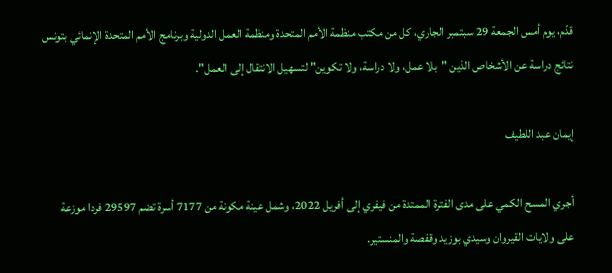قدّم، يوم أمس الجمعة 29 سبتمبر الجاري، كل من مكتب منظمة الأمم المتحدة ومنظمة العمل الدولية وبرنامج الأمم المتحدة الإنمائي بتونس نتائج دراسة عن الأشخاص الذين "بلا عمل، ولا دراسة، ولا تكوين" لتسهيل الانتقال إلى العمل".

إيمان عبد اللطيف

أجري المسح الكمي على مدى الفترة الممتدة من فيفري إلى أفريل 2022، وشمل عينة مكونة من 7177 أسرة تضم 29597 فردا موزعة على ولايات القيروان وسيدي بوزيد وقفصة والمنستير.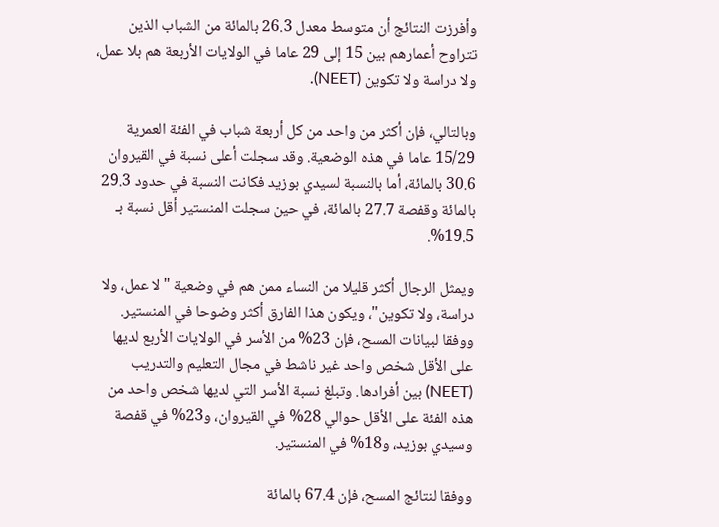وأفرزت النتائج أن متوسط معدل 26.3 بالمائة من الشباب الذين تتراوح أعمارهم بين 15 إلى 29 عاما في الولايات الأربعة هم بلا عمل، ولا دراسة ولا تكوين (NEET).

وبالتالي، فإن أكثر من واحد من كل أربعة شباب في الفئة العمرية 15/29 عاما في هذه الوضعية. وقد سجلت أعلى نسبة في القيروان 30.6 بالمائة، أما بالنسبة لسيدي بوزيد فكانت النسبة في حدود 29.3 بالمائة وقفصة 27.7 بالمائة، في حين سجلت المنستير أقل نسبة بـ 19.5%.

ويمثل الرجال أكثر قليلا من النساء ممن هم في وضعية "لا عمل، ولا دراسة، ولا تكوين"، ويكون هذا الفارق أكثر وضوحا في المنستير. ووفقا لبيانات المسح، فإن 23% من الأسر في الولايات الأربع لديها على الأقل شخص واحد غير ناشط في مجال التعليم والتدريب (NEET) بين أفرادها. وتبلغ نسبة الأسر التي لديها شخص واحد من هذه الفئة على الأقل حوالي 28% في القيروان، و23% في قفصة وسيدي بوزيد، و18% في المنستير.

ووفقا لنتائج المسح، فإن 67.4 بالمائة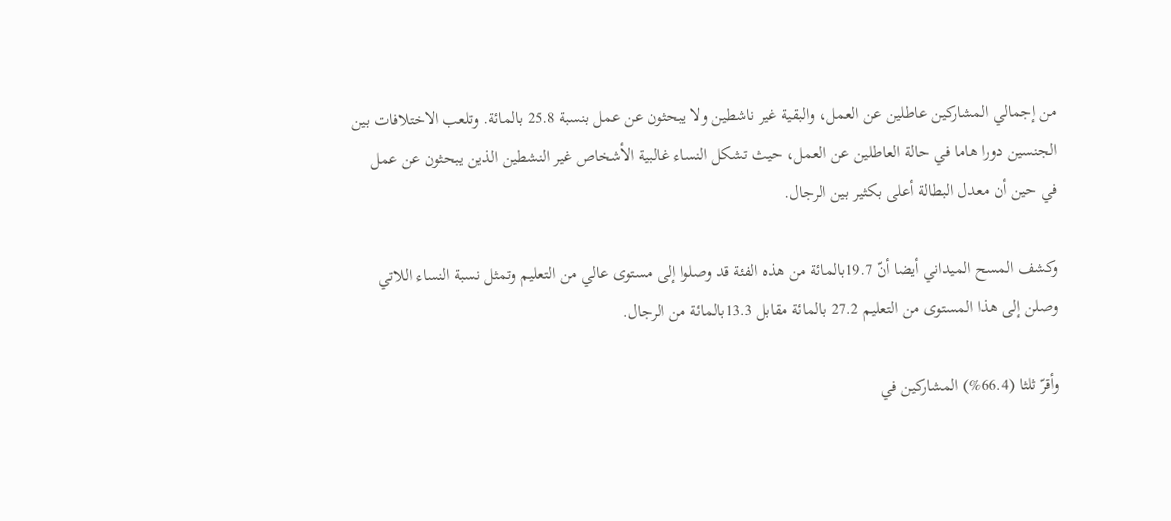من إجمالي المشاركين عاطلين عن العمل، والبقية غير ناشطين ولا يبحثون عن عمل بنسبة 25.8 بالمائة. وتلعب الاختلافات بين الجنسين دورا هاما في حالة العاطلين عن العمل، حيث تشكل النساء غالبية الأشخاص غير النشطين الذين يبحثون عن عمل في حين أن معدل البطالة أعلى بكثير بين الرجال.

وكشف المسح الميداني أيضا أنّ 19.7بالمائة من هذه الفئة قد وصلوا إلى مستوى عالي من التعليم وتمثل نسبة النساء اللاتي وصلن إلى هذا المستوى من التعليم 27.2 بالمائة مقابل 13.3بالمائة من الرجال.

وأقرّ ثلثا (66.4%) المشاركين في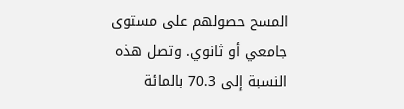المسح حصولهم على مستوى جامعي أو ثانوي. وتصل هذه النسبة إلى 70.3 بالمائة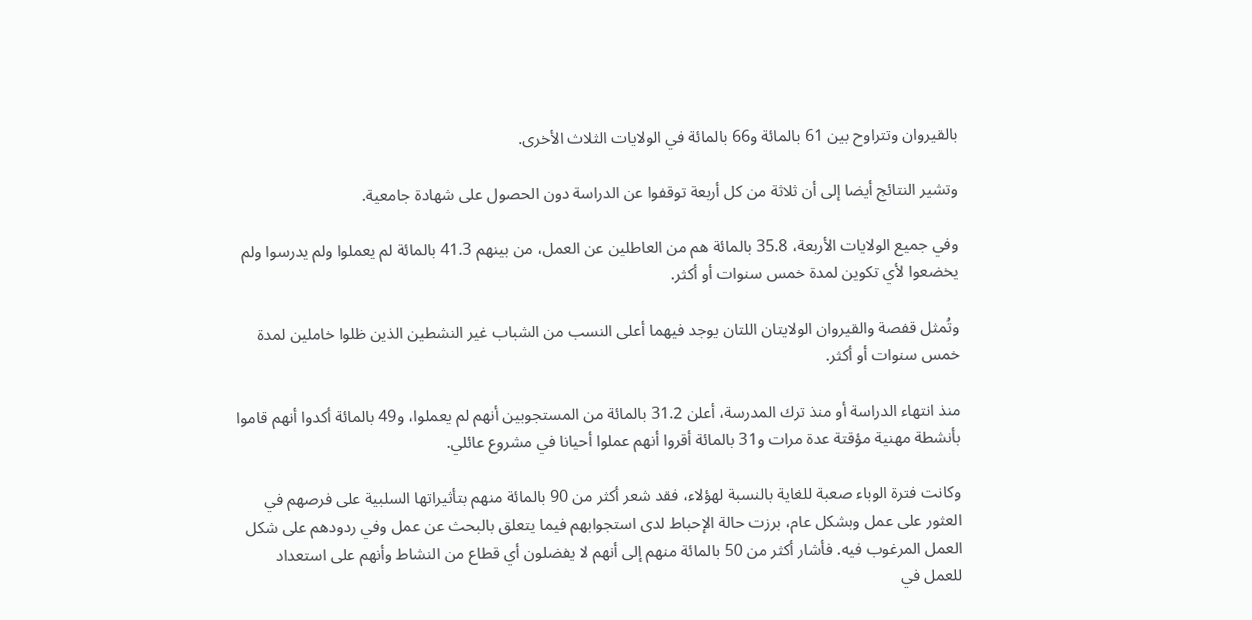بالقيروان وتتراوح بين 61 بالمائة و66 بالمائة في الولايات الثلاث الأخرى.

وتشير النتائج أيضا إلى أن ثلاثة من كل أربعة توقفوا عن الدراسة دون الحصول على شهادة جامعية.

وفي جميع الولايات الأربعة، 35.8 بالمائة هم من العاطلين عن العمل، من بينهم 41.3 بالمائة لم يعملوا ولم يدرسوا ولم يخضعوا لأي تكوين لمدة خمس سنوات أو أكثر.

وتُمثل قفصة والقيروان الولايتان اللتان يوجد فيهما أعلى النسب من الشباب غير النشطين الذين ظلوا خاملين لمدة خمس سنوات أو أكثر.

منذ انتهاء الدراسة أو منذ ترك المدرسة، أعلن 31.2 بالمائة من المستجوبين أنهم لم يعملوا، و49 بالمائة أكدوا أنهم قاموا بأنشطة مهنية مؤقتة عدة مرات و31 بالمائة أقروا أنهم عملوا أحيانا في مشروع عائلي.

وكانت فترة الوباء صعبة للغاية بالنسبة لهؤلاء، فقد شعر أكثر من 90 بالمائة منهم بتأثيراتها السلبية على فرصهم في العثور على عمل وبشكل عام، برزت حالة الإحباط لدى استجوابهم فيما يتعلق بالبحث عن عمل وفي ردودهم على شكل العمل المرغوب فيه. فأشار أكثر من 50 بالمائة منهم إلى أنهم لا يفضلون أي قطاع من النشاط وأنهم على استعداد للعمل في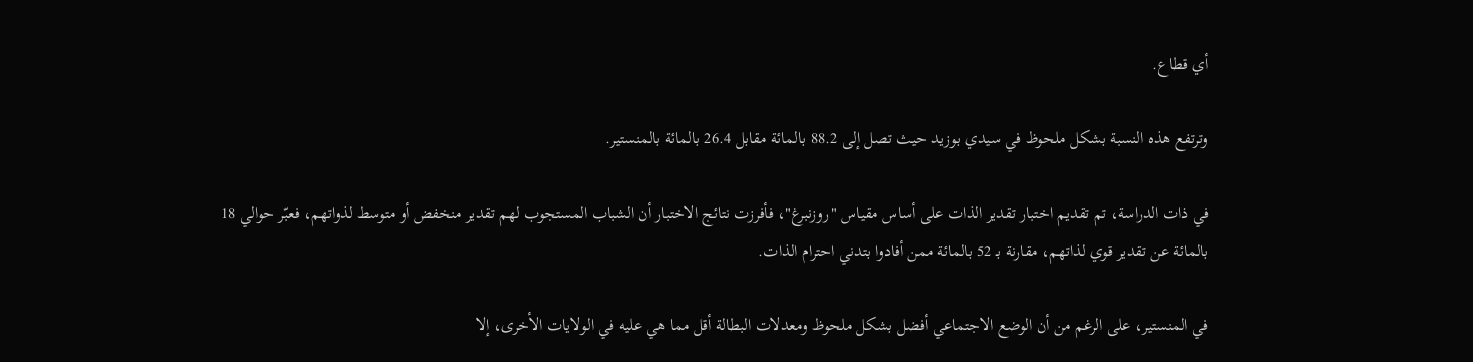أي قطاع.

وترتفع هذه النسبة بشكل ملحوظ في سيدي بوزيد حيث تصل إلى 88.2 بالمائة مقابل 26.4 بالمائة بالمنستير.

في ذات الدراسة، تم تقديم اختبار تقدير الذات على أساس مقياس "روزنبرغ"، فأفرزت نتائج الاختبار أن الشباب المستجوب لهم تقدير منخفض أو متوسط لذواتهم، فعبّر حوالي 18 بالمائة عن تقدير قوي لذاتهم، مقارنة بـ 52 بالمائة ممن أفادوا بتدني احترام الذات.

في المنستير، على الرغم من أن الوضع الاجتماعي أفضل بشكل ملحوظ ومعدلات البطالة أقل مما هي عليه في الولايات الأخرى، إلا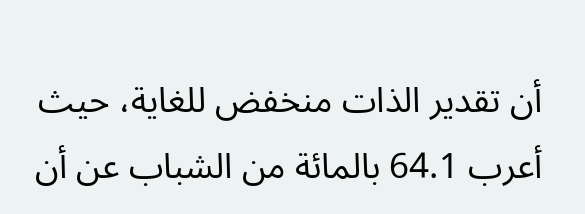أن تقدير الذات منخفض للغاية، حيث أعرب 64.1 بالمائة من الشباب عن أن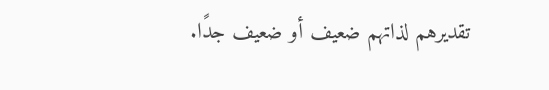تقديرهم لذاتهم ضعيف أو ضعيف جدًا.